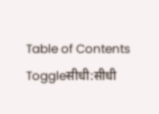Table of Contents
Toggleसीधी:सीधी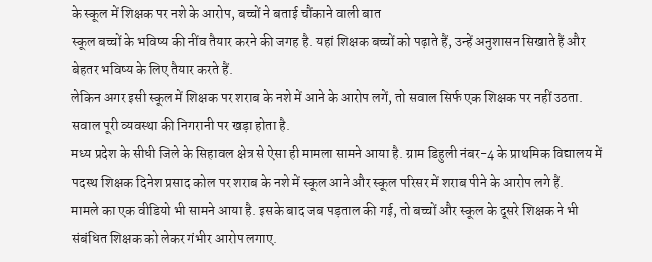के स्कूल में शिक्षक पर नशे के आरोप, बच्चों ने बताई चौंकाने वाली बात
स्कूल बच्चों के भविष्य की नींव तैयार करने की जगह है. यहां शिक्षक बच्चों को पढ़ाते हैं, उन्हें अनुशासन सिखाते हैं और बेहतर भविष्य के लिए तैयार करते हैं.
लेकिन अगर इसी स्कूल में शिक्षक पर शराब के नशे में आने के आरोप लगें, तो सवाल सिर्फ एक शिक्षक पर नहीं उठता. सवाल पूरी व्यवस्था की निगरानी पर खड़ा होता है.
मध्य प्रदेश के सीधी जिले के सिहावल क्षेत्र से ऐसा ही मामला सामने आया है. ग्राम डिहुली नंबर-4 के प्राथमिक विद्यालय में पदस्थ शिक्षक दिनेश प्रसाद कोल पर शराब के नशे में स्कूल आने और स्कूल परिसर में शराब पीने के आरोप लगे हैं.
मामले का एक वीडियो भी सामने आया है. इसके बाद जब पड़ताल की गई, तो बच्चों और स्कूल के दूसरे शिक्षक ने भी संबंधित शिक्षक को लेकर गंभीर आरोप लगाए.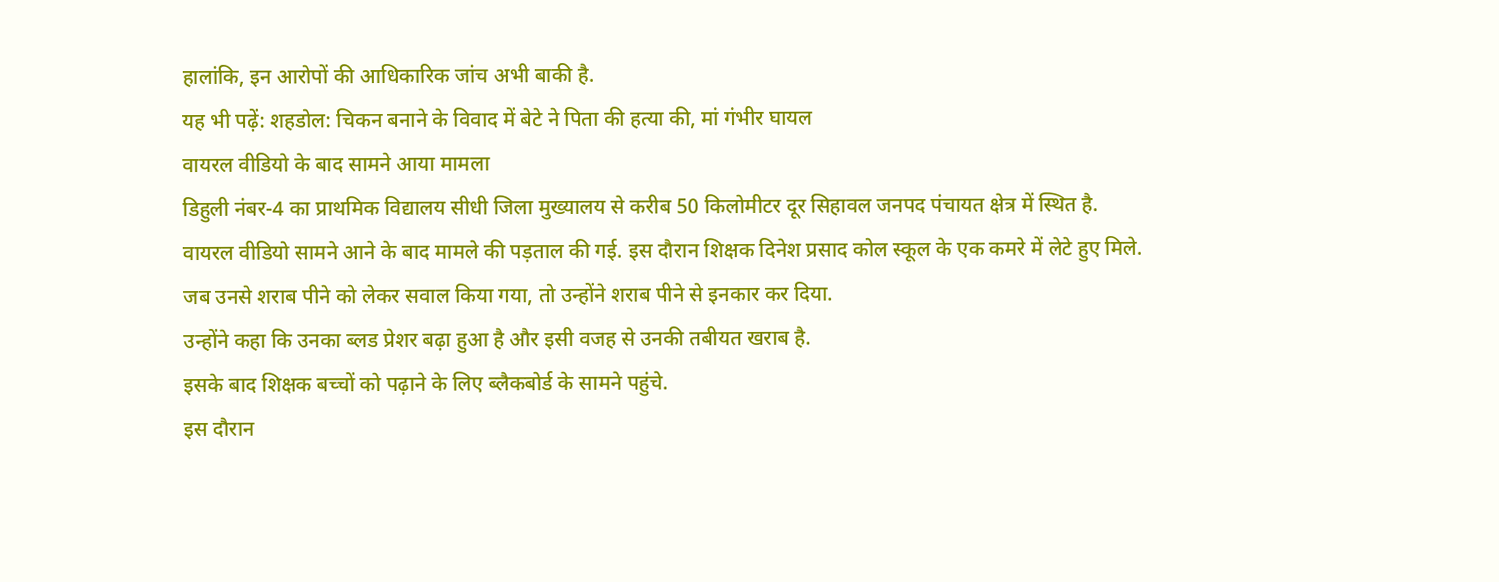हालांकि, इन आरोपों की आधिकारिक जांच अभी बाकी है.
यह भी पढ़ें: शहडोल: चिकन बनाने के विवाद में बेटे ने पिता की हत्या की, मां गंभीर घायल
वायरल वीडियो के बाद सामने आया मामला
डिहुली नंबर-4 का प्राथमिक विद्यालय सीधी जिला मुख्यालय से करीब 50 किलोमीटर दूर सिहावल जनपद पंचायत क्षेत्र में स्थित है.
वायरल वीडियो सामने आने के बाद मामले की पड़ताल की गई. इस दौरान शिक्षक दिनेश प्रसाद कोल स्कूल के एक कमरे में लेटे हुए मिले.
जब उनसे शराब पीने को लेकर सवाल किया गया, तो उन्होंने शराब पीने से इनकार कर दिया.
उन्होंने कहा कि उनका ब्लड प्रेशर बढ़ा हुआ है और इसी वजह से उनकी तबीयत खराब है.
इसके बाद शिक्षक बच्चों को पढ़ाने के लिए ब्लैकबोर्ड के सामने पहुंचे.
इस दौरान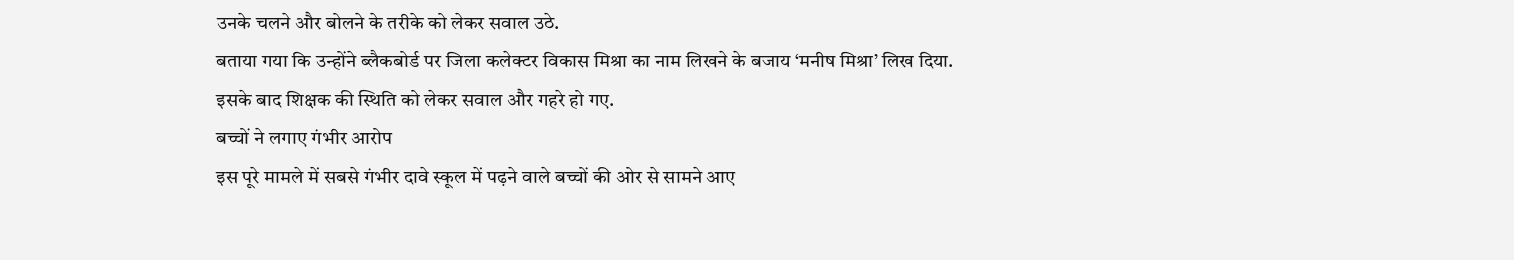उनके चलने और बोलने के तरीके को लेकर सवाल उठे.
बताया गया कि उन्होंने ब्लैकबोर्ड पर जिला कलेक्टर विकास मिश्रा का नाम लिखने के बजाय ‘मनीष मिश्रा’ लिख दिया.
इसके बाद शिक्षक की स्थिति को लेकर सवाल और गहरे हो गए.
बच्चों ने लगाए गंभीर आरोप
इस पूरे मामले में सबसे गंभीर दावे स्कूल में पढ़ने वाले बच्चों की ओर से सामने आए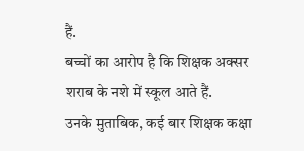हैं.
बच्चों का आरोप है कि शिक्षक अक्सर शराब के नशे में स्कूल आते हैं.
उनके मुताबिक, कई बार शिक्षक कक्षा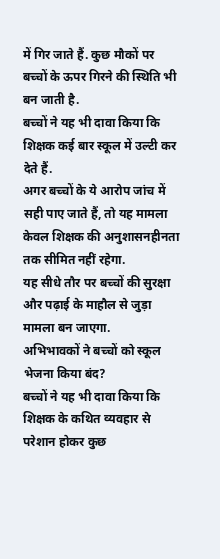में गिर जाते हैं. कुछ मौकों पर बच्चों के ऊपर गिरने की स्थिति भी बन जाती है.
बच्चों ने यह भी दावा किया कि शिक्षक कई बार स्कूल में उल्टी कर देते हैं.
अगर बच्चों के ये आरोप जांच में सही पाए जाते हैं, तो यह मामला केवल शिक्षक की अनुशासनहीनता तक सीमित नहीं रहेगा.
यह सीधे तौर पर बच्चों की सुरक्षा और पढ़ाई के माहौल से जुड़ा मामला बन जाएगा.
अभिभावकों ने बच्चों को स्कूल भेजना किया बंद?
बच्चों ने यह भी दावा किया कि शिक्षक के कथित व्यवहार से परेशान होकर कुछ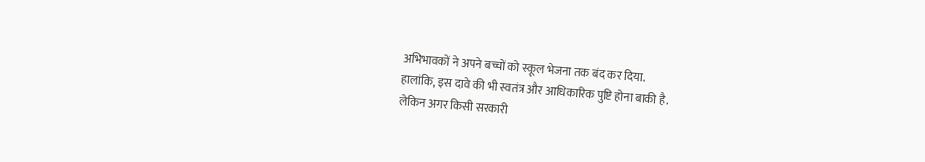अभिभावकों ने अपने बच्चों को स्कूल भेजना तक बंद कर दिया.
हालांकि, इस दावे की भी स्वतंत्र और आधिकारिक पुष्टि होना बाकी है.
लेकिन अगर किसी सरकारी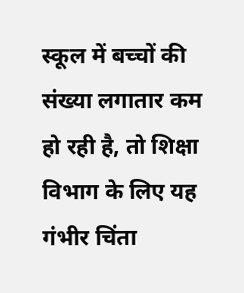स्कूल में बच्चों की संख्या लगातार कम हो रही है, तो शिक्षा विभाग के लिए यह गंभीर चिंता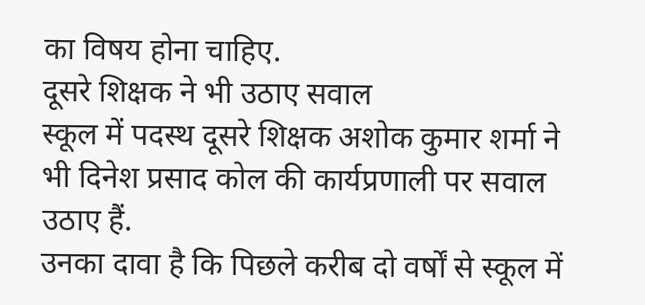का विषय होना चाहिए.
दूसरे शिक्षक ने भी उठाए सवाल
स्कूल में पदस्थ दूसरे शिक्षक अशोक कुमार शर्मा ने भी दिनेश प्रसाद कोल की कार्यप्रणाली पर सवाल उठाए हैं.
उनका दावा है कि पिछले करीब दो वर्षों से स्कूल में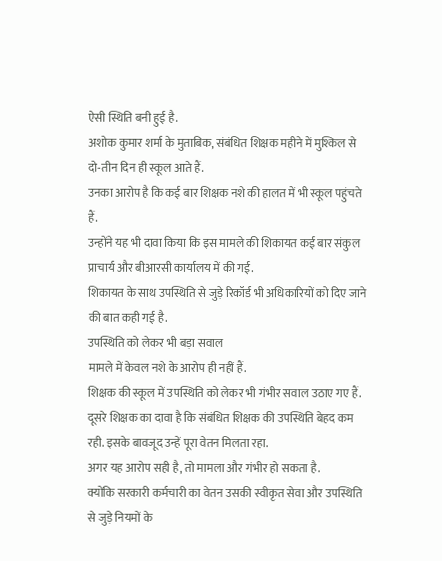ऐसी स्थिति बनी हुई है.
अशोक कुमार शर्मा के मुताबिक, संबंधित शिक्षक महीने में मुश्किल से दो-तीन दिन ही स्कूल आते हैं.
उनका आरोप है कि कई बार शिक्षक नशे की हालत में भी स्कूल पहुंचते हैं.
उन्होंने यह भी दावा किया कि इस मामले की शिकायत कई बार संकुल प्राचार्य और बीआरसी कार्यालय में की गई.
शिकायत के साथ उपस्थिति से जुड़े रिकॉर्ड भी अधिकारियों को दिए जाने की बात कही गई है.
उपस्थिति को लेकर भी बड़ा सवाल
मामले में केवल नशे के आरोप ही नहीं हैं.
शिक्षक की स्कूल में उपस्थिति को लेकर भी गंभीर सवाल उठाए गए हैं.
दूसरे शिक्षक का दावा है कि संबंधित शिक्षक की उपस्थिति बेहद कम रही. इसके बावजूद उन्हें पूरा वेतन मिलता रहा.
अगर यह आरोप सही है, तो मामला और गंभीर हो सकता है.
क्योंकि सरकारी कर्मचारी का वेतन उसकी स्वीकृत सेवा और उपस्थिति से जुड़े नियमों के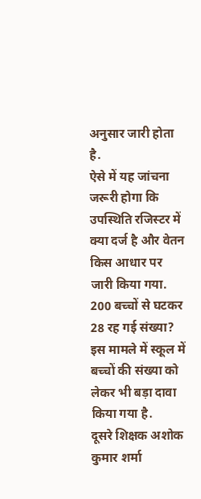अनुसार जारी होता है.
ऐसे में यह जांचना जरूरी होगा कि उपस्थिति रजिस्टर में क्या दर्ज है और वेतन किस आधार पर जारी किया गया.
200 बच्चों से घटकर 28 रह गई संख्या?
इस मामले में स्कूल में बच्चों की संख्या को लेकर भी बड़ा दावा किया गया है.
दूसरे शिक्षक अशोक कुमार शर्मा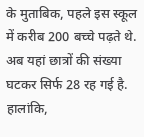के मुताबिक, पहले इस स्कूल में करीब 200 बच्चे पढ़ते थे.
अब यहां छात्रों की संख्या घटकर सिर्फ 28 रह गई है.
हालांकि,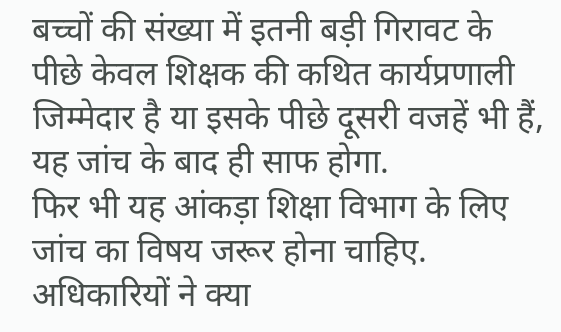बच्चों की संख्या में इतनी बड़ी गिरावट के पीछे केवल शिक्षक की कथित कार्यप्रणाली जिम्मेदार है या इसके पीछे दूसरी वजहें भी हैं, यह जांच के बाद ही साफ होगा.
फिर भी यह आंकड़ा शिक्षा विभाग के लिए जांच का विषय जरूर होना चाहिए.
अधिकारियों ने क्या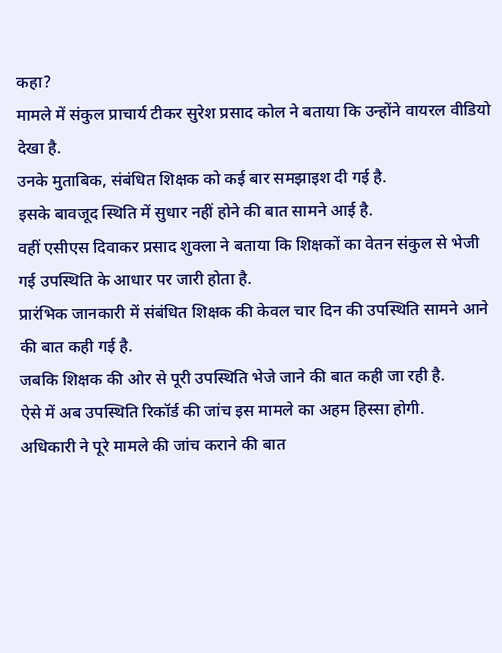कहा?
मामले में संकुल प्राचार्य टीकर सुरेश प्रसाद कोल ने बताया कि उन्होंने वायरल वीडियो देखा है.
उनके मुताबिक, संबंधित शिक्षक को कई बार समझाइश दी गई है.
इसके बावजूद स्थिति में सुधार नहीं होने की बात सामने आई है.
वहीं एसीएस दिवाकर प्रसाद शुक्ला ने बताया कि शिक्षकों का वेतन संकुल से भेजी गई उपस्थिति के आधार पर जारी होता है.
प्रारंभिक जानकारी में संबंधित शिक्षक की केवल चार दिन की उपस्थिति सामने आने की बात कही गई है.
जबकि शिक्षक की ओर से पूरी उपस्थिति भेजे जाने की बात कही जा रही है.
ऐसे में अब उपस्थिति रिकॉर्ड की जांच इस मामले का अहम हिस्सा होगी.
अधिकारी ने पूरे मामले की जांच कराने की बात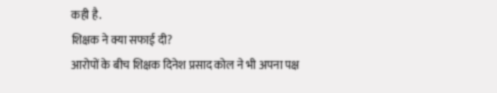कही है.
शिक्षक ने क्या सफाई दी?
आरोपों के बीच शिक्षक दिनेश प्रसाद कोल ने भी अपना पक्ष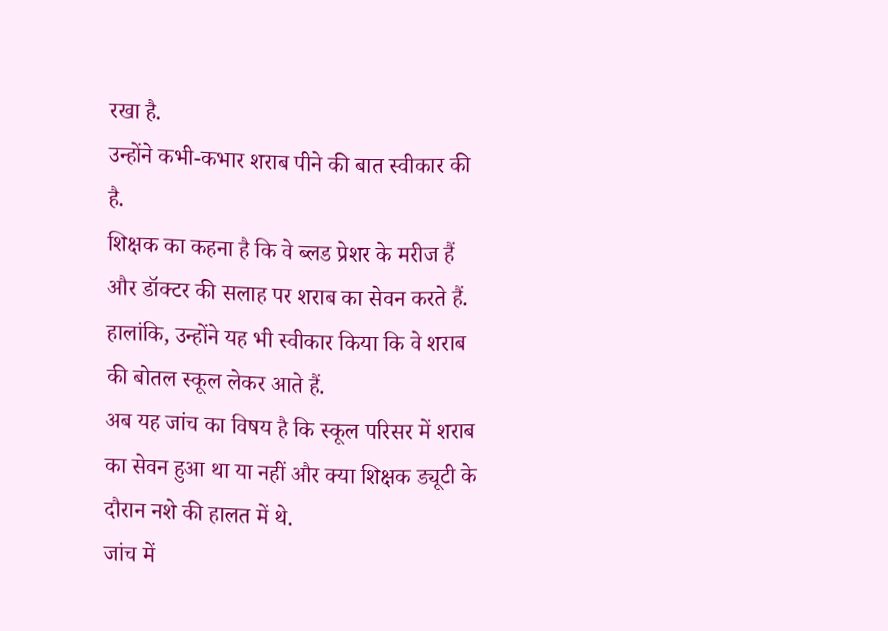रखा है.
उन्होंने कभी-कभार शराब पीने की बात स्वीकार की है.
शिक्षक का कहना है कि वे ब्लड प्रेशर के मरीज हैं और डॉक्टर की सलाह पर शराब का सेवन करते हैं.
हालांकि, उन्होंने यह भी स्वीकार किया कि वे शराब की बोतल स्कूल लेकर आते हैं.
अब यह जांच का विषय है कि स्कूल परिसर में शराब का सेवन हुआ था या नहीं और क्या शिक्षक ड्यूटी के दौरान नशे की हालत में थे.
जांच में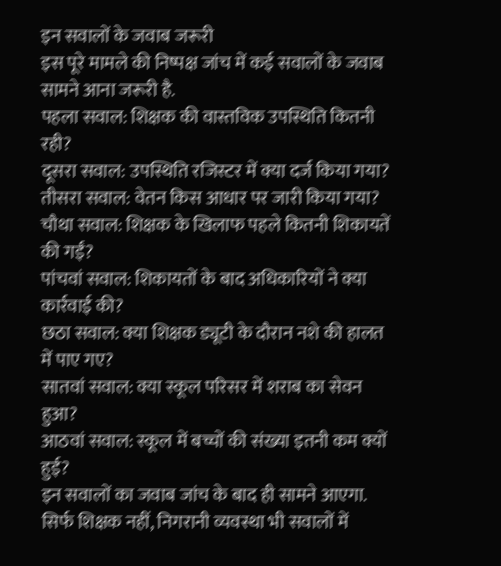इन सवालों के जवाब जरूरी
इस पूरे मामले की निष्पक्ष जांच में कई सवालों के जवाब सामने आना जरूरी है.
पहला सवाल: शिक्षक की वास्तविक उपस्थिति कितनी रही?
दूसरा सवाल: उपस्थिति रजिस्टर में क्या दर्ज किया गया?
तीसरा सवाल: वेतन किस आधार पर जारी किया गया?
चौथा सवाल: शिक्षक के खिलाफ पहले कितनी शिकायतें की गईं?
पांचवां सवाल: शिकायतों के बाद अधिकारियों ने क्या कार्रवाई की?
छठा सवाल: क्या शिक्षक ड्यूटी के दौरान नशे की हालत में पाए गए?
सातवां सवाल: क्या स्कूल परिसर में शराब का सेवन हुआ?
आठवां सवाल: स्कूल में बच्चों की संख्या इतनी कम क्यों हुई?
इन सवालों का जवाब जांच के बाद ही सामने आएगा.
सिर्फ शिक्षक नहीं, निगरानी व्यवस्था भी सवालों में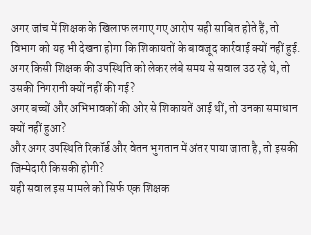अगर जांच में शिक्षक के खिलाफ लगाए गए आरोप सही साबित होते हैं, तो विभाग को यह भी देखना होगा कि शिकायतों के बावजूद कार्रवाई क्यों नहीं हुई.
अगर किसी शिक्षक की उपस्थिति को लेकर लंबे समय से सवाल उठ रहे थे, तो उसकी निगरानी क्यों नहीं की गई?
अगर बच्चों और अभिभावकों की ओर से शिकायतें आई थीं, तो उनका समाधान क्यों नहीं हुआ?
और अगर उपस्थिति रिकॉर्ड और वेतन भुगतान में अंतर पाया जाता है, तो इसकी जिम्मेदारी किसकी होगी?
यही सवाल इस मामले को सिर्फ एक शिक्षक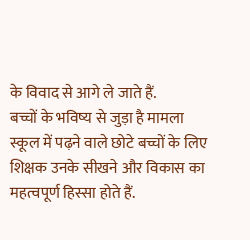के विवाद से आगे ले जाते हैं.
बच्चों के भविष्य से जुड़ा है मामला
स्कूल में पढ़ने वाले छोटे बच्चों के लिए शिक्षक उनके सीखने और विकास का महत्वपूर्ण हिस्सा होते हैं.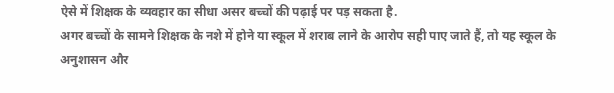ऐसे में शिक्षक के व्यवहार का सीधा असर बच्चों की पढ़ाई पर पड़ सकता है.
अगर बच्चों के सामने शिक्षक के नशे में होने या स्कूल में शराब लाने के आरोप सही पाए जाते हैं, तो यह स्कूल के अनुशासन और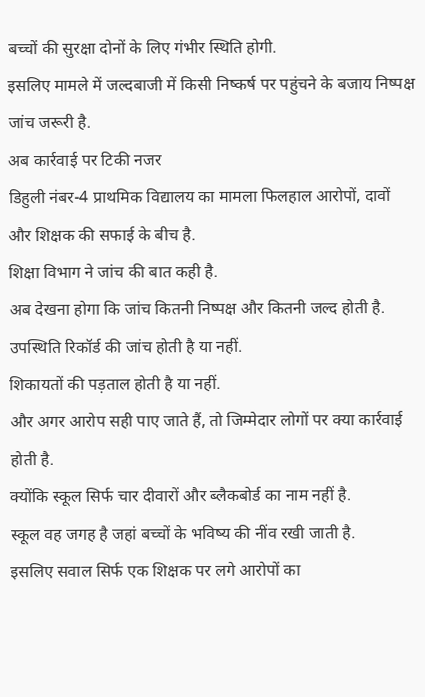बच्चों की सुरक्षा दोनों के लिए गंभीर स्थिति होगी.
इसलिए मामले में जल्दबाजी में किसी निष्कर्ष पर पहुंचने के बजाय निष्पक्ष जांच जरूरी है.
अब कार्रवाई पर टिकी नजर
डिहुली नंबर-4 प्राथमिक विद्यालय का मामला फिलहाल आरोपों, दावों और शिक्षक की सफाई के बीच है.
शिक्षा विभाग ने जांच की बात कही है.
अब देखना होगा कि जांच कितनी निष्पक्ष और कितनी जल्द होती है.
उपस्थिति रिकॉर्ड की जांच होती है या नहीं.
शिकायतों की पड़ताल होती है या नहीं.
और अगर आरोप सही पाए जाते हैं, तो जिम्मेदार लोगों पर क्या कार्रवाई होती है.
क्योंकि स्कूल सिर्फ चार दीवारों और ब्लैकबोर्ड का नाम नहीं है.
स्कूल वह जगह है जहां बच्चों के भविष्य की नींव रखी जाती है.
इसलिए सवाल सिर्फ एक शिक्षक पर लगे आरोपों का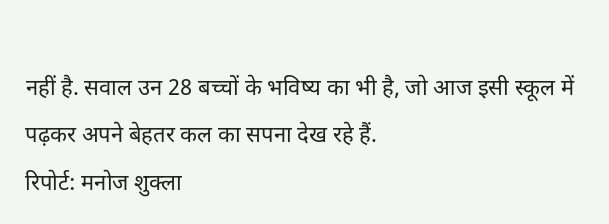नहीं है. सवाल उन 28 बच्चों के भविष्य का भी है, जो आज इसी स्कूल में पढ़कर अपने बेहतर कल का सपना देख रहे हैं.
रिपोर्ट: मनोज शुक्ला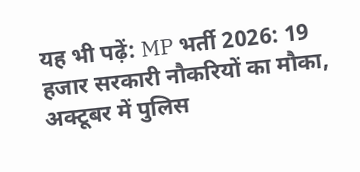यह भी पढ़ें: MP भर्ती 2026: 19 हजार सरकारी नौकरियों का मौका, अक्टूबर में पुलिस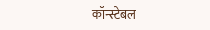कॉन्स्टेबल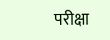परीक्षा